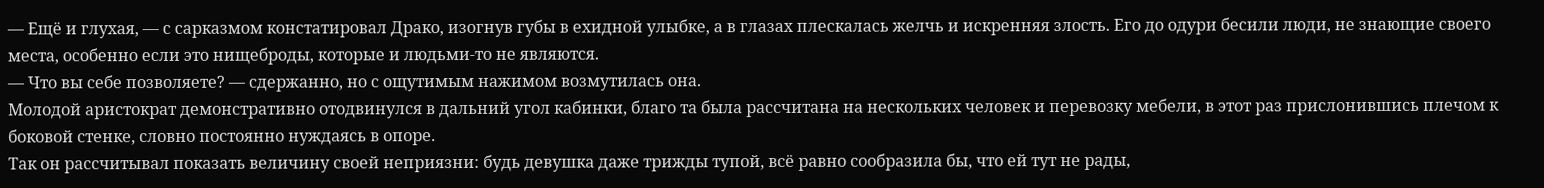— Ещё и глухая, — с сарказмом констатировал Драко, изогнув губы в ехидной улыбке, а в глазах плескалась желчь и искренняя злость. Его до одури бесили люди, не знающие своего места, особенно если это нищеброды, которые и людьми-то не являются.
— Что вы себе позволяете? — сдержанно, но с ощутимым нажимом возмутилась она.
Молодой аристократ демонстративно отодвинулся в дальний угол кабинки, благо та была рассчитана на нескольких человек и перевозку мебели, в этот раз прислонившись плечом к боковой стенке, словно постоянно нуждаясь в опоре.
Так он рассчитывал показать величину своей неприязни: будь девушка даже трижды тупой, всё равно сообразила бы, что ей тут не рады,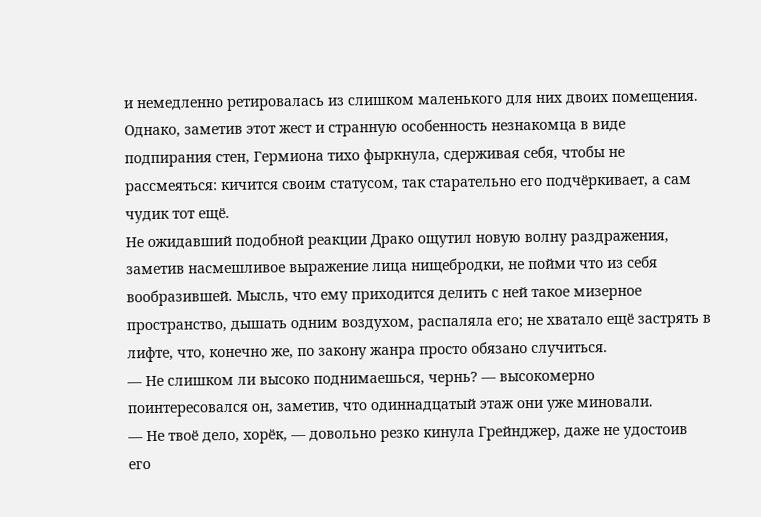и немедленно ретировалась из слишком маленького для них двоих помещения.
Однако, заметив этот жест и странную особенность незнакомца в виде подпирания стен, Гермиона тихо фыркнула, сдерживая себя, чтобы не рассмеяться: кичится своим статусом, так старательно его подчёркивает, а сам чудик тот ещё.
Не ожидавший подобной реакции Драко ощутил новую волну раздражения, заметив насмешливое выражение лица нищебродки, не пойми что из себя вообразившей. Мысль, что ему приходится делить с ней такое мизерное пространство, дышать одним воздухом, распаляла его; не хватало ещё застрять в лифте, что, конечно же, по закону жанра просто обязано случиться.
— Не слишком ли высоко поднимаешься, чернь? — высокомерно поинтересовался он, заметив, что одиннадцатый этаж они уже миновали.
— Не твоё дело, хорёк, — довольно резко кинула Грейнджер, даже не удостоив его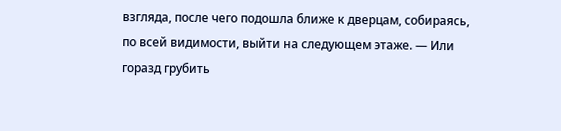взгляда, после чего подошла ближе к дверцам, собираясь, по всей видимости, выйти на следующем этаже. — Или горазд грубить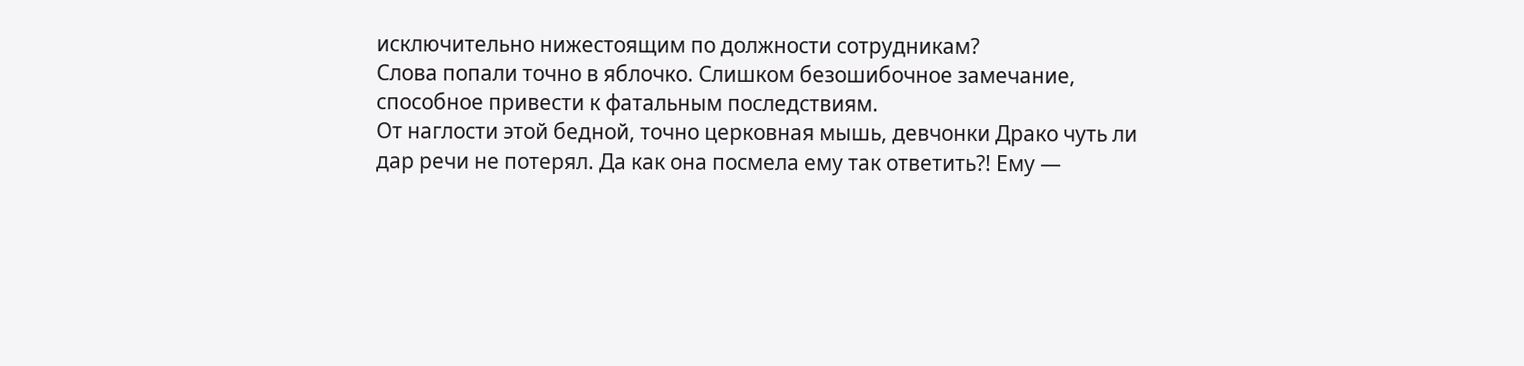исключительно нижестоящим по должности сотрудникам?
Слова попали точно в яблочко. Слишком безошибочное замечание, способное привести к фатальным последствиям.
От наглости этой бедной, точно церковная мышь, девчонки Драко чуть ли дар речи не потерял. Да как она посмела ему так ответить?! Ему —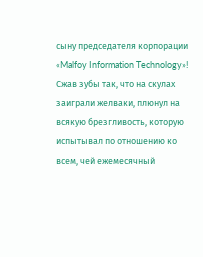сыну председателя корпорации «Malfoy Information Technology»!
Сжав зубы так, что на скулах заиграли желваки, плюнул на всякую брезгливость, которую испытывал по отношению ко всем, чей ежемесячный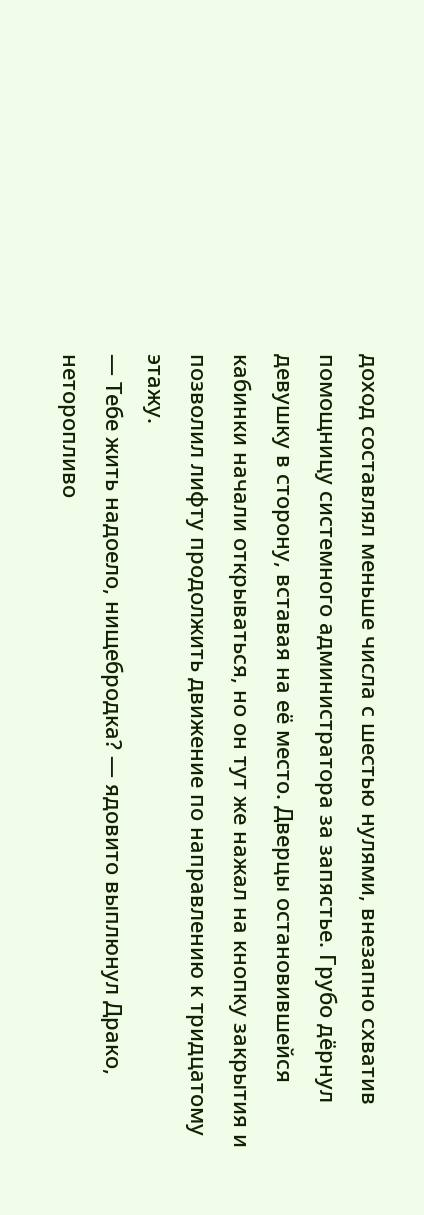доход составлял меньше числа с шестью нулями, внезапно схватив помощницу системного администратора за запястье. Грубо дёрнул девушку в сторону, вставая на её место. Дверцы остановившейся кабинки начали открываться, но он тут же нажал на кнопку закрытия и позволил лифту продолжить движение по направлению к тридцатому этажу.
— Тебе жить надоело, нищебродка? — ядовито выплюнул Драко, неторопливо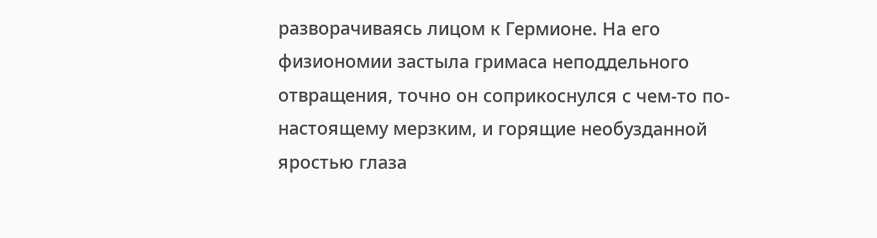разворачиваясь лицом к Гермионе. На его физиономии застыла гримаса неподдельного отвращения, точно он соприкоснулся с чем-то по-настоящему мерзким, и горящие необузданной яростью глаза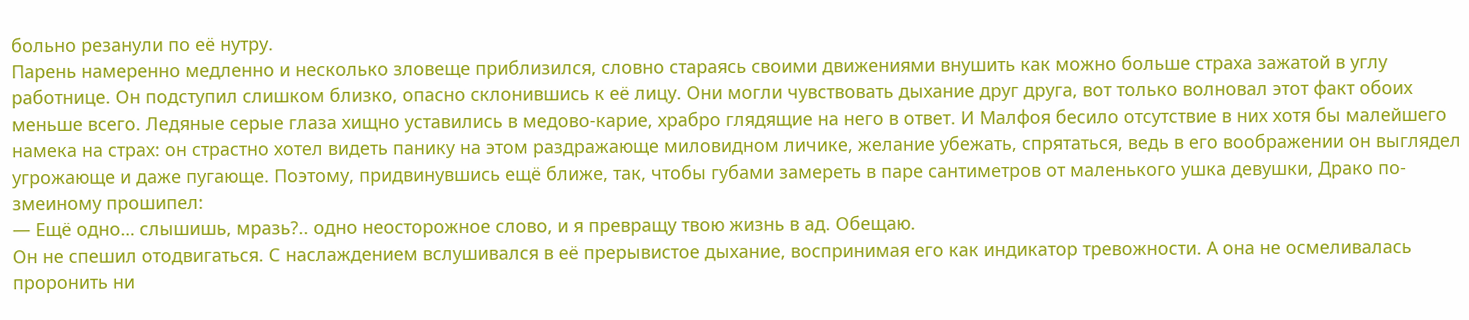больно резанули по её нутру.
Парень намеренно медленно и несколько зловеще приблизился, словно стараясь своими движениями внушить как можно больше страха зажатой в углу работнице. Он подступил слишком близко, опасно склонившись к её лицу. Они могли чувствовать дыхание друг друга, вот только волновал этот факт обоих меньше всего. Ледяные серые глаза хищно уставились в медово-карие, храбро глядящие на него в ответ. И Малфоя бесило отсутствие в них хотя бы малейшего намека на страх: он страстно хотел видеть панику на этом раздражающе миловидном личике, желание убежать, спрятаться, ведь в его воображении он выглядел угрожающе и даже пугающе. Поэтому, придвинувшись ещё ближе, так, чтобы губами замереть в паре сантиметров от маленького ушка девушки, Драко по-змеиному прошипел:
— Ещё одно… слышишь, мразь?.. одно неосторожное слово, и я превращу твою жизнь в ад. Обещаю.
Он не спешил отодвигаться. С наслаждением вслушивался в её прерывистое дыхание, воспринимая его как индикатор тревожности. А она не осмеливалась проронить ни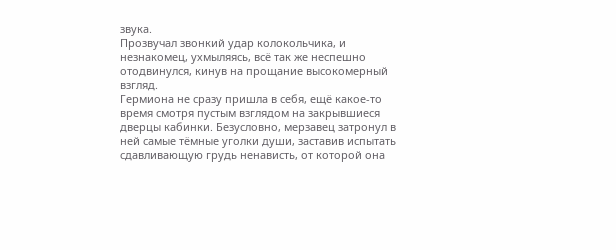звука.
Прозвучал звонкий удар колокольчика, и незнакомец, ухмыляясь, всё так же неспешно отодвинулся, кинув на прощание высокомерный взгляд.
Гермиона не сразу пришла в себя, ещё какое-то время смотря пустым взглядом на закрывшиеся дверцы кабинки. Безусловно, мерзавец затронул в ней самые тёмные уголки души, заставив испытать сдавливающую грудь ненависть, от которой она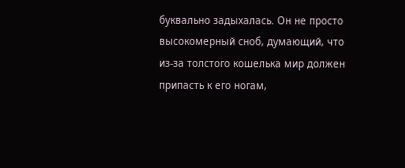буквально задыхалась. Он не просто высокомерный сноб, думающий, что из-за толстого кошелька мир должен припасть к его ногам,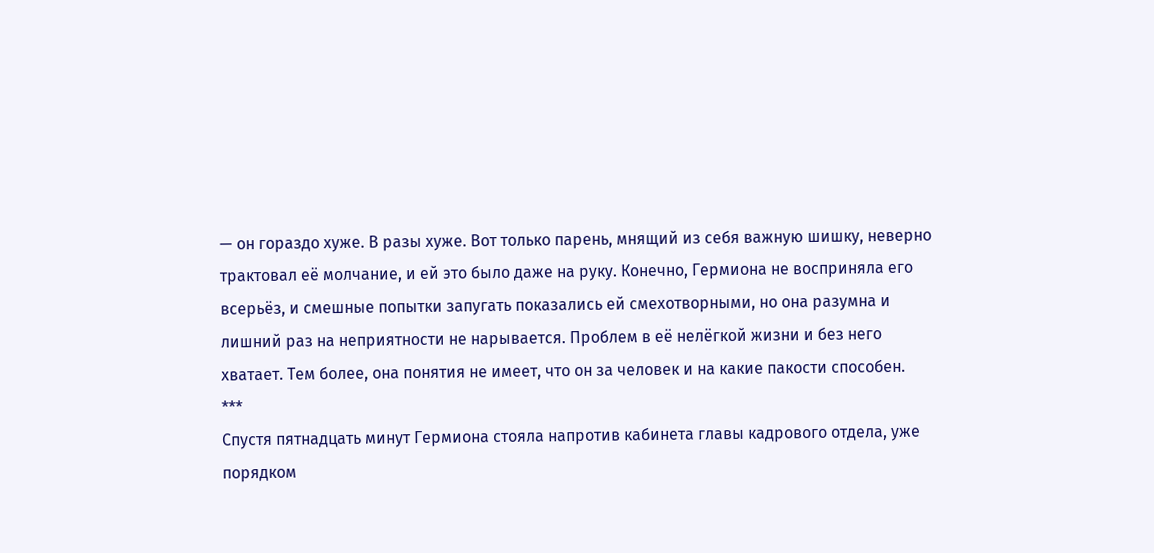— он гораздо хуже. В разы хуже. Вот только парень, мнящий из себя важную шишку, неверно трактовал её молчание, и ей это было даже на руку. Конечно, Гермиона не восприняла его всерьёз, и смешные попытки запугать показались ей смехотворными, но она разумна и лишний раз на неприятности не нарывается. Проблем в её нелёгкой жизни и без него хватает. Тем более, она понятия не имеет, что он за человек и на какие пакости способен.
***
Спустя пятнадцать минут Гермиона стояла напротив кабинета главы кадрового отдела, уже порядком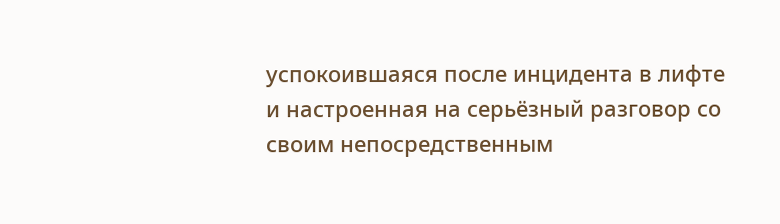успокоившаяся после инцидента в лифте и настроенная на серьёзный разговор со своим непосредственным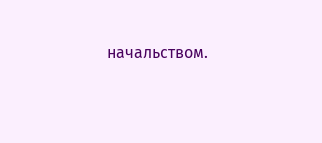начальством.